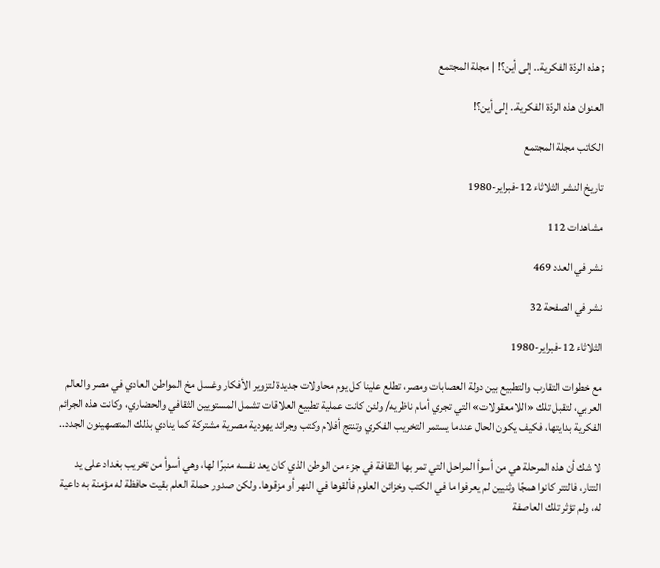; هذه الردّة الفكرية.. إلى أين؟! | مجلة المجتمع

العنوان هذه الردّة الفكرية.. إلى أين؟!

الكاتب مجلة المجتمع

تاريخ النشر الثلاثاء 12-فبراير-1980

مشاهدات 112

نشر في العدد 469

نشر في الصفحة 32

الثلاثاء 12-فبراير-1980

مع خطوات التقارب والتطبيع بين دولة العصابات ومصر، تطلع علينا كل يوم محاولات جديدة لتزوير الأفكار وغسل مخ المواطن العادي في مصر والعالم العربي، لتقبل تلك «اللامعقولات» التي تجري أمام ناظريه/ ولئن كانت عملية تطبيع العلاقات تشمل المستويين الثقافي والحضاري، وكانت هذه الجرائم الفكرية بدايتها، فكيف يكون الحال عندما يستمر التخريب الفكري وتنتج أفلام وكتب وجرائد يهودية مصرية مشتركة كما ينادي بذلك المتصهينون الجدد..

لا شك أن هذه المرحلة هي من أسوأ المراحل التي تمر بها الثقافة في جزء من الوطن الذي كان يعد نفسه منبرًا لها، وهي أسوأ من تخريب بغداد على يد التتار، فالتتر كانوا همجًا وثنيين لم يعرفوا ما في الكتب وخزائن العلوم فألقوها في النهر أو مزقوها. ولكن صدور حملة العلم بقيت حافظة له مؤمنة به داعية له، ولم تؤثر تلك العاصفة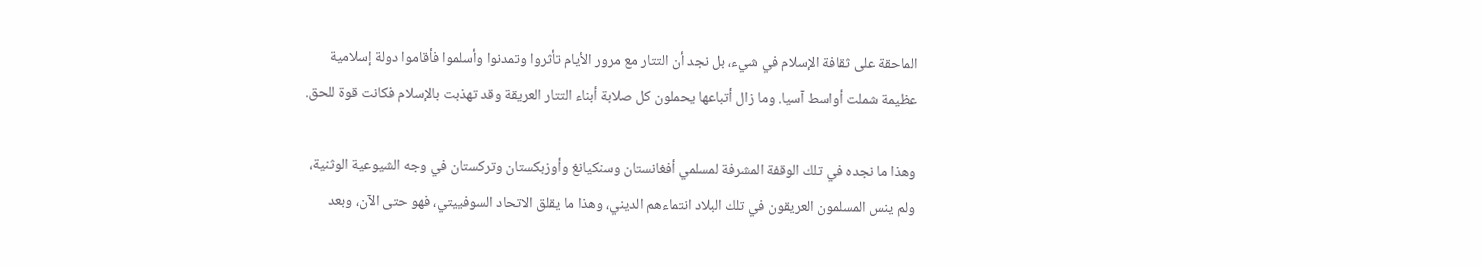الماحقة على ثقافة الإسلام في شيء، بل نجد أن التتار مع مرور الأيام تأثروا وتمدنوا وأسلموا فأقاموا دولة إسلامية عظيمة شملت أواسط آسيا. وما زال أتباعها يحملون كل صلابة أبناء التتار العريقة وقد تهذبت بالإسلام فكانت قوة للحق.

وهذا ما نجده في تلك الوقفة المشرفة لمسلمي أفغانستان وسنكيانغ وأوزبكستان وتركستان في وجه الشيوعية الوثنية، ولم ينس المسلمون العريقون في تلك البلاد انتماءهم الديني، وهذا ما يقلق الاتحاد السوفييتي، فهو حتى الآن، وبعد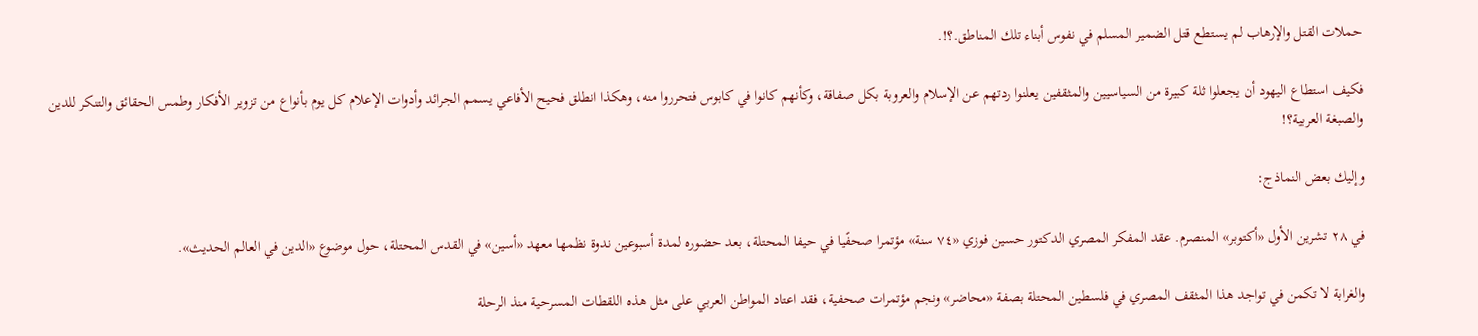حملات القتل والإرهاب لم يستطع قتل الضمير المسلم في نفوس أبناء تلك المناطق.؟!.

فكيف استطاع اليهود أن يجعلوا ثلة كبيرة من السياسيين والمثقفين يعلنوا ردتهم عن الإسلام والعروبة بكل صفاقة، وكأنهم كانوا في كابوس فتحرروا منه، وهكذا انطلق فحيح الأفاعي يسمم الجرائد وأدوات الإعلام كل يوم بأنواع من تزوير الأفكار وطمس الحقائق والتنكر للدين والصبغة العربية؟!

وإليك بعض النماذج:

في ۲۸ تشرين الأول «أكتوبر» المنصرم. عقد المفكر المصري الدكتور حسين فوزي «٧٤ سنة» مؤتمرا صحفًيا في حيفا المحتلة، بعد حضوره لمدة أسبوعين ندوة نظمها معهد «أسين» في القدس المحتلة، حول موضوع «الدين في العالم الحديث».

والغرابة لا تكمن في تواجد هذا المثقف المصري في فلسطين المحتلة بصفة «محاضر» ونجم مؤتمرات صحفية، فقد اعتاد المواطن العربي على مثل هذه اللقطات المسرحية منذ الرحلة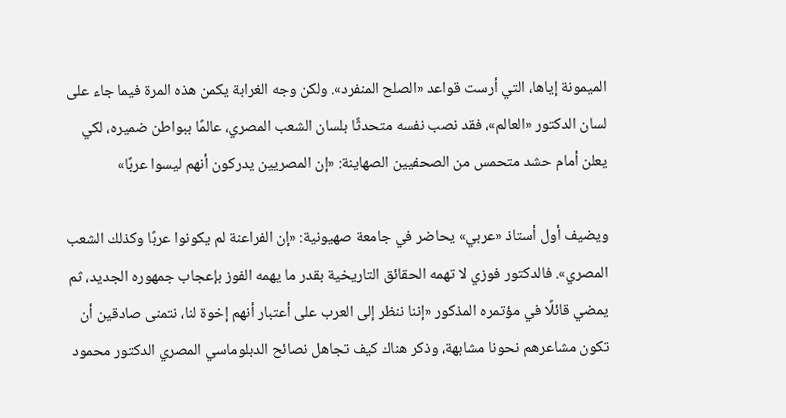الميمونة إياها، التي أرست قواعد «الصلح المنفرد». ولكن وجه الغرابة يكمن هذه المرة فيما جاء على لسان الدكتور «العالم»، فقد نصب نفسه متحدثًا بلسان الشعب المصري، عالمًا ببواطن ضميره، لكي يعلن أمام حشد متحمس من الصحفيين الصهاينة: «إن المصريين يدركون أنهم ليسوا عربًا»

ويضيف أول أستاذ «عربي» يحاضر في جامعة صهيونية: «إن الفراعنة لم يكونوا عربًا وكذلك الشعب المصري». فالدكتور فوزي لا تهمه الحقائق التاريخية بقدر ما يهمه الفوز بإعجاب جمهوره الجديد، ثم يمضي قائلًا في مؤتمره المذكور «إننا ننظر إلى العرب على أعتبار أنهم إخوة لنا، نتمنى صادقين أن تكون مشاعرهم نحونا مشابهة، وذكر هناك كيف تجاهل نصائح الدبلوماسي المصري الدكتور محمود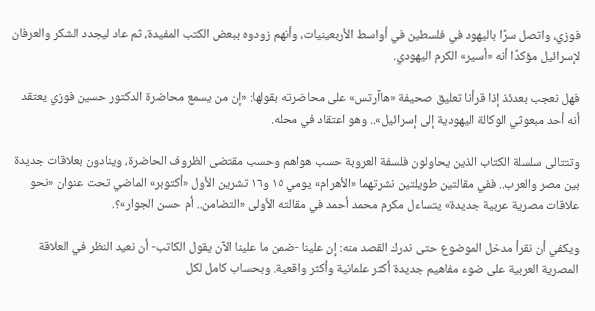فوزي، واتصل سرًا باليهود في فلسطين في أواسط الأربعينيات، وأنهم زودوه ببعض الكتب المفيدة، ثم عاد ليجدد الشكر والعرفان لإسرائيل مؤكدًا أنه «أسير» الكرم اليهودي.

فهل نعجب بعدئذ إذا قرأنا تعليق صحيفة «هاآرتس» على محاضرته بقولها: «إن من يسمع محاضرة الدكتور حسين فوزي يعتقد أنه أحد مبعوثي الوكالة اليهودية إلى إسرائيل».. وهو اعتقاد في محله.

وتتتالى سلسلة الكتاب الذين يحاولون فلسفة العروبة حسب هواهم وحسب مقتضى الظروف الحاضرة، وينادون بعلاقات جديدة بين مصر والعرب.. ففي مقالتين طويلتين نشرتهما «الأهرام» يومي ١٥ و١٦ تشرين الأول «أكتوبر» الماضي تحت عنوان «نحو علاقات مصرية عربية جديدة» يتساءل مكرم محمد أحمد في مقالته الأولى «التضامن.. أم حسن الجوار»؟.

ويكفي أن نقرأ مدخل الموضوع حتى ندرك القصد منه: إن علينا -ضمن ما علينا الآن يقول الكاتب- أن نعيد النظر في العلاقة المصرية العربية على ضوء مفاهيم جديدة أكثر علمانية وأكثر واقعية. وبحساب كامل لكل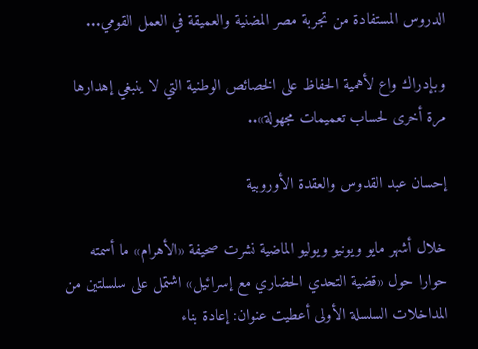الدروس المستفادة من تجربة مصر المضنية والعميقة في العمل القومي...

وبإدراك واع لأهمية الحفاظ على الخصائص الوطنية التي لا ينبغي إهدارها مرة أخرى لحساب تعميمات مجهولة»..

إحسان عبد القدوس والعقدة الأوروبية

خلال أشهر مايو ويونيو ويوليو الماضية نشرت صحيفة «الأهرام» ما أسمته حوارا حول «قضية التحدي الحضاري مع إسرائيل» اشتمل على سلسلتين من المداخلات السلسلة الأولى أعطیت عنوان: إعادة بناء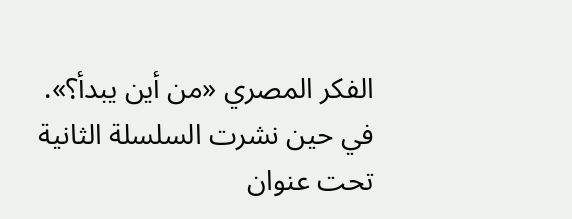الفكر المصري «من أين يبدأ؟». في حين نشرت السلسلة الثانية تحت عنوان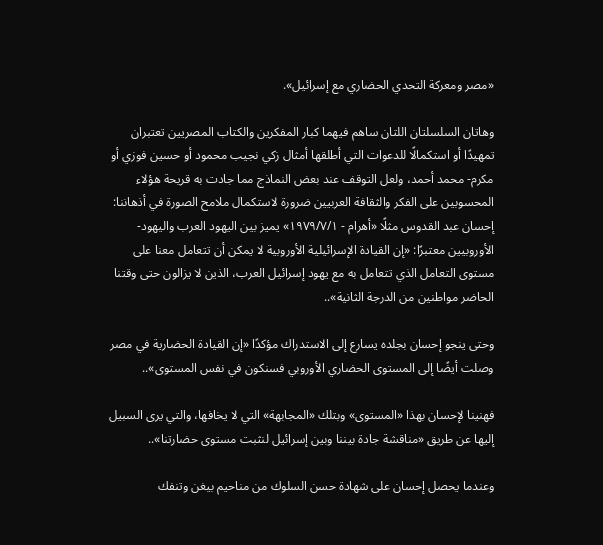«مصر ومعركة التحدي الحضاري مع إسرائیل».

وهاتان السلسلتان اللتان ساهم فيهما كبار المفكرين والكتاب المصريين تعتبران تمهيدًا أو استكمالًا للدعوات التي أطلقها أمثال زكي نجيب محمود أو حسين فوزي أو مكرم- محمد أحمد، ولعل التوقف عند بعض النماذج مما جادت به قريحة هؤلاء المحسوبين على الفكر والثقافة العربيين ضرورة لاستكمال ملامح الصورة في أذهاننا: إحسان عبد القدوس مثلًا «أهرام - ۱۹۷۹/۷/۱» يميز بين اليهود العرب واليهود- الأوروبيين معتبرًا: «إن القيادة الإسرائيلية الأوروبية لا يمكن أن تتعامل معنا على مستوى التعامل الذي تتعامل به مع يهود إسرائيل العرب، الذين لا يزالون حتى وقتنا الحاضر مواطنين من الدرجة الثانية»..

وحتى ينجو إحسان بجلده يسارع إلى الاستدراك مؤكدًا «إن القيادة الحضارية في مصر وصلت أيضًا إلى المستوى الحضاري الأوروبي فسنكون في نفس المستوى»..

فهنينا لإحسان بهذا «المستوى» وبتلك «المجابهة» التي لا يخافها، والتي يرى السبيل إليها عن طريق «مناقشة جادة بيننا وبين إسرائيل لنثبت مستوى حضارتنا»..

وعندما يحصل إحسان على شهادة حسن السلوك من مناحيم بيغن وتنفك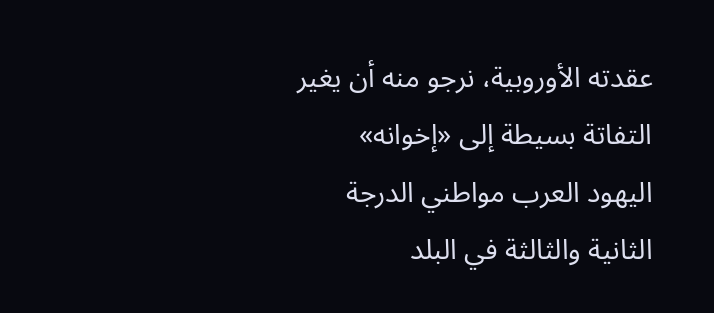عقدته الأوروبية، نرجو منه أن يغير التفاتة بسيطة إلى «إخوانه» اليهود العرب مواطني الدرجة الثانية والثالثة في البلد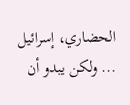الحضاري، إسرائيل ... ولكن يبدو أن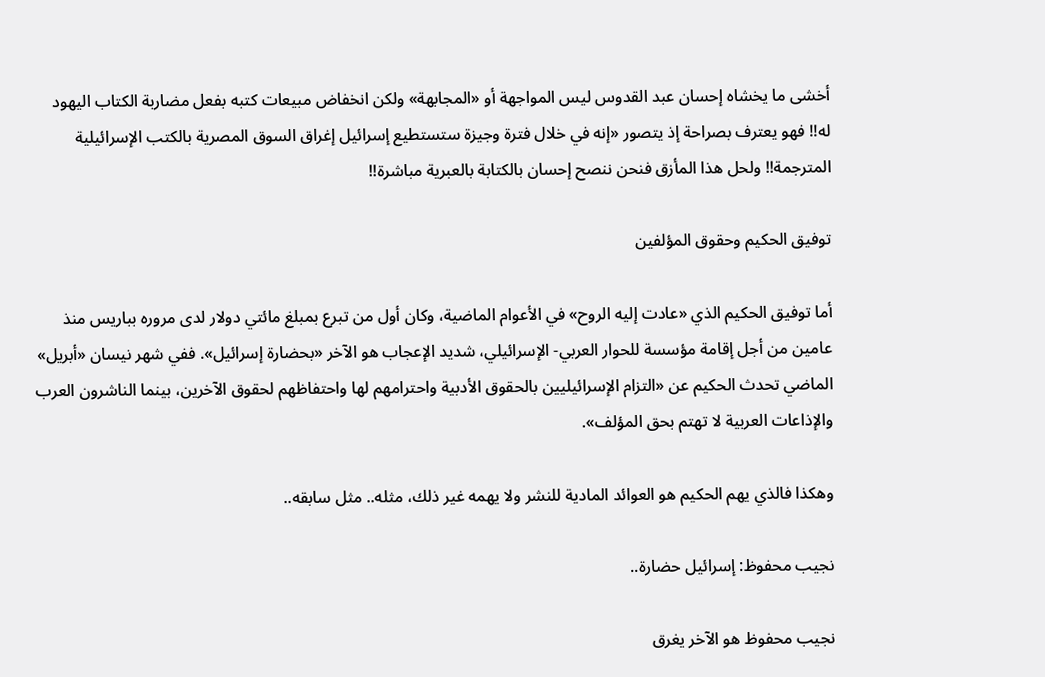أخشى ما يخشاه إحسان عبد القدوس ليس المواجهة أو «المجابهة» ولكن انخفاض مبيعات كتبه بفعل مضاربة الكتاب اليهود له!! فهو يعترف بصراحة إذ يتصور «إنه في خلال فترة وجيزة ستستطيع إسرائيل إغراق السوق المصرية بالكتب الإسرائيلية المترجمة!! ولحل هذا المأزق فنحن ننصح إحسان بالكتابة بالعبرية مباشرة!!

توفيق الحكيم وحقوق المؤلفين

أما توفيق الحكيم الذي «عادت إليه الروح» في الأعوام الماضية، وكان أول من تبرع بمبلغ مائتي دولار لدى مروره بباريس منذ عامين من أجل إقامة مؤسسة للحوار العربي- الإسرائيلي، شديد الإعجاب هو الآخر «بحضارة إسرائيل». ففي شهر نيسان «أبريل» الماضي تحدث الحكيم عن «التزام الإسرائيليين بالحقوق الأدبية واحترامهم لها واحتفاظهم لحقوق الآخرين، بينما الناشرون العرب والإذاعات العربية لا تهتم بحق المؤلف».

وهكذا فالذي يهم الحكيم هو العوائد المادية للنشر ولا يهمه غير ذلك، مثله.. مثل سابقه..

نجیب محفوظ: إسرائيل حضارة..

نجيب محفوظ هو الآخر يغرق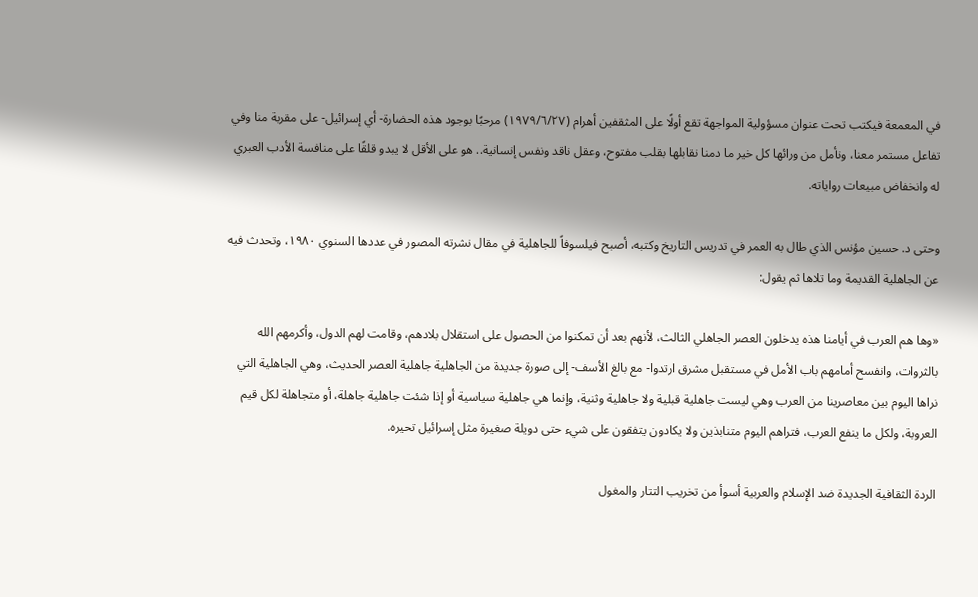في المعمعة فيكتب تحت عنوان مسؤولية المواجهة تقع أولًا على المثقفين أهرام (١٩٧٩/٦/٢٧) مرحبًا بوجود هذه الحضارة- أي إسرائيل- على مقربة منا وفي تفاعل مستمر معنا، ونأمل من ورائها كل خير ما دمنا نقابلها بقلب مفتوح، وعقل ناقد ونفس إنسانية.. هو على الأقل لا يبدو قلقًا على منافسة الأدب العبري له وانخفاض مبيعات رواياته.

وحتى د. حسين مؤنس الذي طال به العمر في تدريس التاريخ وكتبه، أصبح فيلسوفاً للجاهلية في مقال نشرته المصور في عددها السنوي ۱۹۸۰، وتحدث فيه عن الجاهلية القديمة وما تلاها ثم يقول:

«وها هم العرب في أيامنا هذه يدخلون العصر الجاهلي الثالث، لأنهم بعد أن تمكنوا من الحصول على استقلال بلادهم، وقامت لهم الدول، وأكرمهم الله بالثروات، وانفسح أمامهم باب الأمل في مستقبل مشرق ارتدوا- مع بالغ الأسف- إلى صورة جديدة من الجاهلية جاهلية العصر الحديث، وهي الجاهلية التي نراها اليوم بين معاصرينا من العرب وهي ليست جاهلية قبلية ولا جاهلية وثنية، وإنما هي جاهلية سياسية أو إذا شئت جاهلية جاهلة، أو متجاهلة لكل قيم العروبة، ولكل ما ينفع العرب، فتراهم اليوم متنابذين ولا يكادون يتفقون على شيء حتى دويلة صغيرة مثل إسرائيل تحيره.

الردة الثقافية الجديدة ضد الإسلام والعربية أسوأ من تخريب التتار والمغول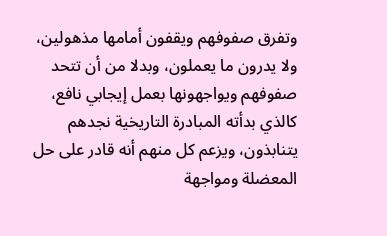وتفرق صفوفهم ويقفون أمامها مذهولين، ولا يدرون ما يعملون، وبدلا من أن تتحد صفوفهم ويواجهونها بعمل إيجابي نافع، كالذي بدأته المبادرة التاريخية نجدهم يتنابذون، ويزعم كل منهم أنه قادر على حل المعضلة ومواجهة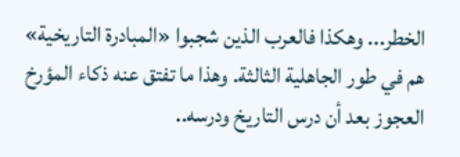الخطر... وهكذا فالعرب الذين شجبوا «المبادرة التاريخية» هم في طور الجاهلية الثالثة. وهذا ما تفتق عنه ذكاء المؤرخ العجوز بعد أن درس التاريخ ودرسه..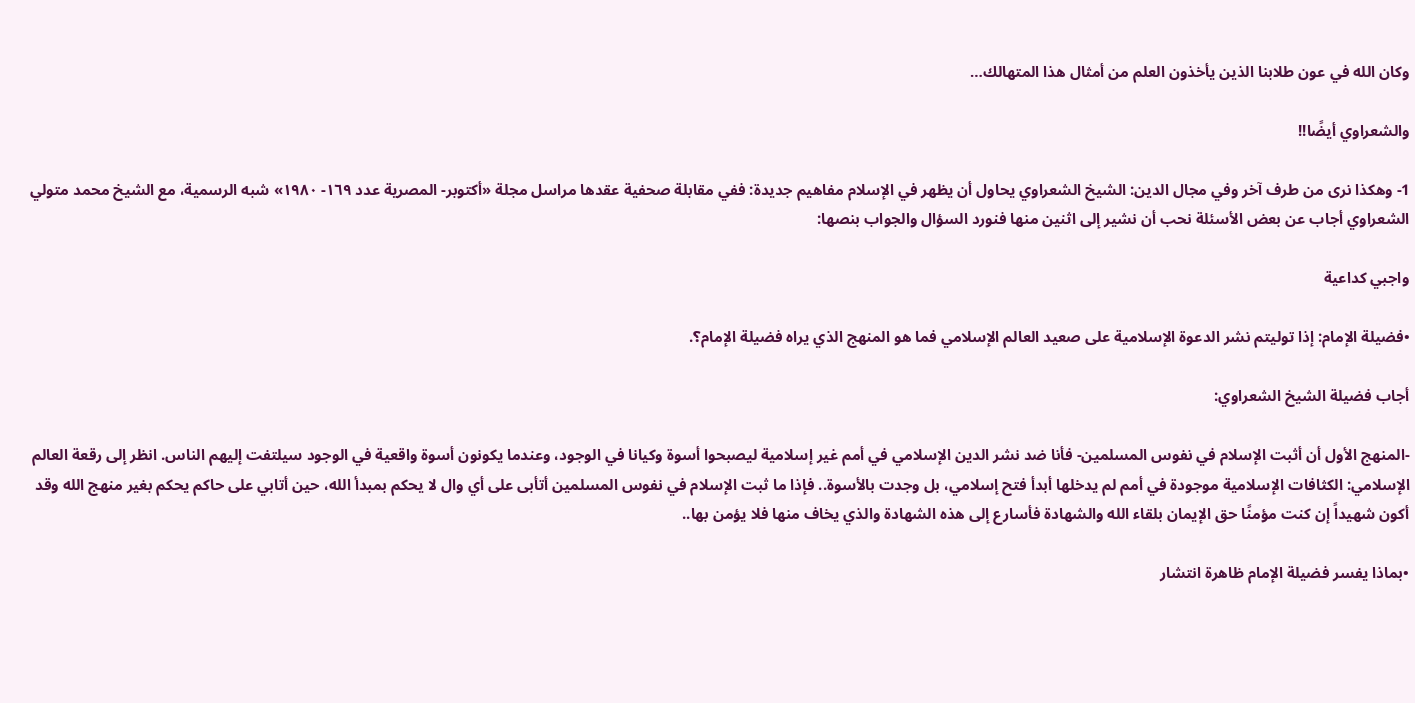وكان الله في عون طلابنا الذين يأخذون العلم من أمثال هذا المتهالك…

والشعراوي أيضًا!!

1- وهكذا نرى من طرف آخر وفي مجال الدين: الشيخ الشعراوي يحاول أن يظهر في الإسلام مفاهيم جديدة: ففي مقابلة صحفية عقدها مراسل مجلة «أكتوبر- المصرية عدد ١٦٩- ۱۹۸۰» شبه الرسمية، مع الشيخ محمد متولي الشعراوي أجاب عن بعض الأسئلة نحب أن نشير إلى اثنين منها فنورد السؤال والجواب بنصها:

واجبي كداعية

•فضيلة الإمام: إذا توليتم نشر الدعوة الإسلامية على صعيد العالم الإسلامي فما هو المنهج الذي يراه فضيلة الإمام؟.

أجاب فضيلة الشيخ الشعراوي:

-المنهج الأول أن أثبت الإسلام في نفوس المسلمين- فأنا ضد نشر الدين الإسلامي في أمم غير إسلامية ليصبحوا أسوة وكيانا في الوجود، وعندما يكونون أسوة واقعية في الوجود سيلتفت إليهم الناس. انظر إلى رقعة العالم الإسلامي: الكثافات الإسلامية موجودة في أمم لم يدخلها أبدأ فتح إسلامي، بل وجدت بالأسوة.. فإذا ما ثبت الإسلام في نفوس المسلمين أتأبى على أي وال لا يحكم بمبدأ الله، حين أتابي على حاكم يحكم بغير منهج الله وقد أكون شهيداً إن كنت مؤمنًا حق الإيمان بلقاء الله والشهادة فأسارع إلى هذه الشهادة والذي يخاف منها فلا يؤمن بها..

•بماذا يفسر فضيلة الإمام ظاهرة انتشار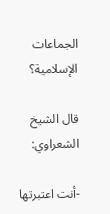الجماعات الإسلامية؟

قال الشيخ الشعراوي:

-أنت اعتبرتها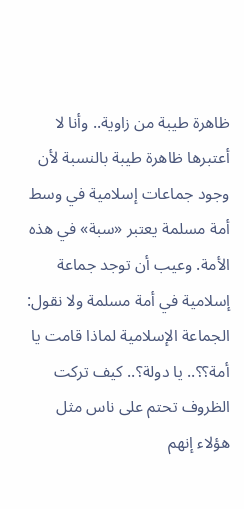ظاهرة طيبة من زاوية.. وأنا لا أعتبرها ظاهرة طيبة بالنسبة لأن وجود جماعات إسلامية في وسط أمة مسلمة يعتبر «سبة» في هذه الأمة. وعيب أن توجد جماعة إسلامية في أمة مسلمة ولا نقول: الجماعة الإسلامية لماذا قامت يا أمة؟؟.. يا دولة؟.. كيف تركت الظروف تحتم على ناس مثل هؤلاء إنهم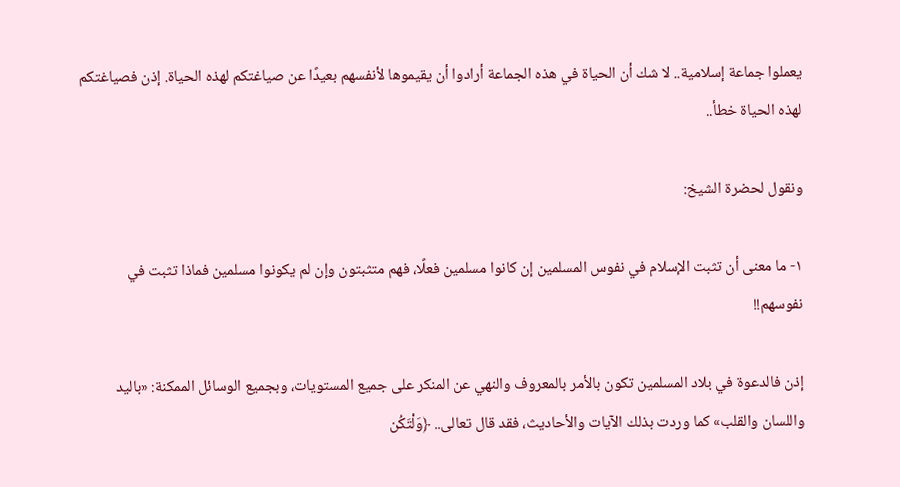يعملوا جماعة إسلامية.. لا شك أن الحياة في هذه الجماعة أرادوا أن يقيموها لأنفسهم بعيدًا عن صياغتكم لهذه الحياة. إذن فصياغتكم لهذه الحياة خطأ..

ونقول لحضرة الشيخ:

۱- ما معنى أن تثبت الإسلام في نفوس المسلمين إن كانوا مسلمين فعلًا، فهم متثبتون وإن لم يكونوا مسلمين فماذا تثبت في نفوسهم!!

إذن فالدعوة في بلاد المسلمين تكون بالأمر بالمعروف والنهي عن المنكر على جميع المستويات، وبجميع الوسائل الممكنة: «باليد واللسان والقلب» كما وردت بذلك الآيات والأحاديث، فقد قال تعالى.. ﴿وَلْتَكُن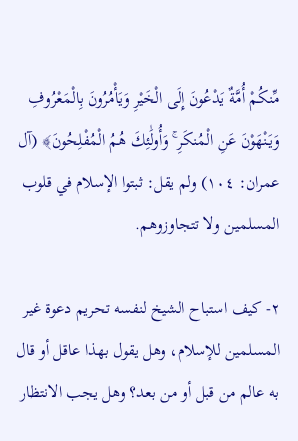مِّنكُمْ أُمَّةٌ يَدْعُونَ إِلَى الْخَيْرِ وَيَأْمُرُونَ بِالْمَعْرُوفِ وَيَنْهَوْنَ عَنِ الْمُنكَرِ ۚ وَأُولَٰئِكَ هُمُ الْمُفْلِحُونَ﴾ (آل عمران: ١٠٤) ولم يقل: ثبتوا الإسلام في قلوب المسلمين ولا تتجاوزوهم.

٢- كيف استباح الشيخ لنفسه تحريم دعوة غير المسلمين للإسلام، وهل يقول بهذا عاقل أو قال به عالم من قبل أو من بعد؟ وهل يجب الانتظار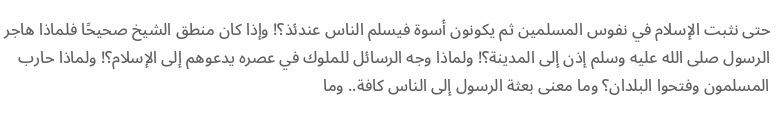حتى نثبت الإسلام في نفوس المسلمين ثم يكونون أسوة فيسلم الناس عندئذ؟! وإذا كان منطق الشيخ صحيحًا فلماذا هاجر الرسول صلى الله عليه وسلم إذن إلى المدينة؟! ولماذا وجه الرسائل للملوك في عصره يدعوهم إلى الإسلام؟! ولماذا حارب المسلمون وفتحوا البلدان؟ وما معنى بعثة الرسول إلى الناس كافة.. وما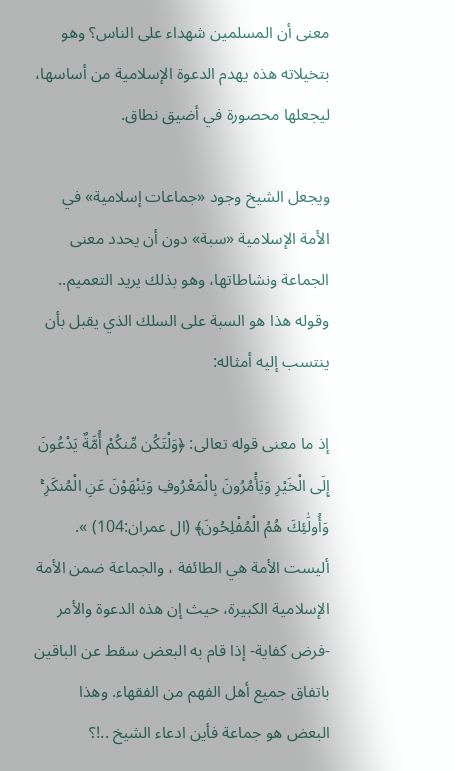معنى أن المسلمين شهداء على الناس؟ وهو بتخيلاته هذه يهدم الدعوة الإسلامية من أساسها، ليجعلها محصورة في أضيق نطاق.

ويجعل الشيخ وجود «جماعات إسلامية» في الأمة الإسلامية «سبة» دون أن يحدد معنى الجماعة ونشاطاتها، وهو بذلك يريد التعميم.. وقوله هذا هو السبة على السلك الذي يقبل بأن ينتسب إليه أمثاله:

إذ ما معنى قوله تعالى: ﴿وَلْتَكُن مِّنكُمْ أُمَّةٌ يَدْعُونَ إِلَى الْخَيْرِ وَيَأْمُرُونَ بِالْمَعْرُوفِ وَيَنْهَوْنَ عَنِ الْمُنكَرِ ۚ وَأُولَٰئِكَ هُمُ الْمُفْلِحُونَ﴾ (ال عمران:104) ». أليست الأمة هي الطائفة ، والجماعة ضمن الأمة الإسلامية الكبيرة، حيث إن هذه الدعوة والأمر -فرض كفاية- إذا قام به البعض سقط عن الباقين باتفاق جميع أهل الفهم من الفقهاء. وهذا البعض هو جماعة فأين ادعاء الشيخ ..!؟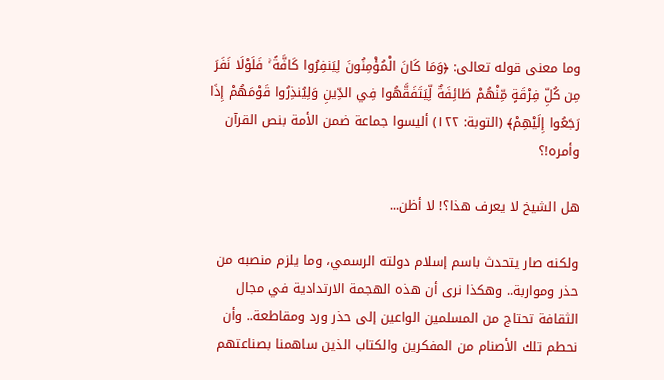وما معنى قوله تعالى: ﴿وَمَا كَانَ الْمُؤْمِنُونَ لِيَنفِرُوا كَافَّةً ۚ فَلَوْلَا نَفَرَ مِن كُلِّ فِرْقَةٍ مِّنْهُمْ طَائِفَةٌ لِّيَتَفَقَّهُوا فِي الدِّينِ وَلِيُنذِرُوا قَوْمَهُمْ إِذَا رَجَعُوا إِلَيْهِمْ﴾ (التوبة: ١٢٢) أليسوا جماعة ضمن الأمة بنص القرآن وأمره!؟

هل الشيخ لا يعرف هذا؟! لا أظن...

ولكنه صار يتحدث باسم إسلام دولته الرسمي، وما يلزم منصبه من حذر ومواربة.. وهكذا نرى أن هذه الهجمة الارتدادية في مجال الثقافة تحتاج من المسلمين الواعين إلى حذر ورد ومقاطعة.. وأن نحطم تلك الأصنام من المفكرين والكتاب الذين ساهمنا بصناعتهم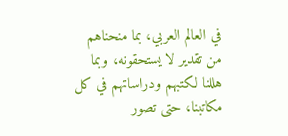في العالم العربي، بما منحناهم من تقدير لا يستحقونه، وبما هللنا لكتبهم ودراساتهم في كل مكاتبنا، حتى تصور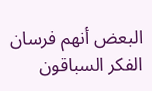البعض أنهم فرسان الفكر السباقون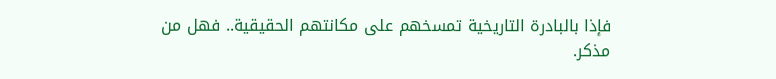فإذا بالبادرة التاريخية تمسخهم على مكانتهم الحقيقية.. فهل من مذكر.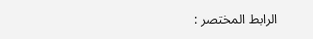الرابط المختصر :